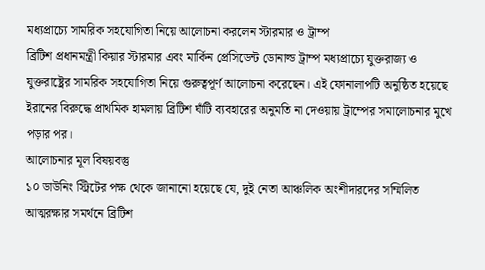মধ্যপ্রাচ্যে সামরিক সহযোগিতা নিয়ে আলোচনা করলেন স্টারমার ও ট্রাম্প
ব্রিটিশ প্রধানমন্ত্রী কিয়ার স্টারমার এবং মার্কিন প্রেসিডেন্ট ডোনাল্ড ট্রাম্প মধ্যপ্রাচ্যে যুক্তরাজ্য ও যুক্তরাষ্ট্রের সামরিক সহযোগিতা নিয়ে গুরুত্বপূর্ণ আলোচনা করেছেন। এই ফোনালাপটি অনুষ্ঠিত হয়েছে ইরানের বিরুদ্ধে প্রাথমিক হামলায় ব্রিটিশ ঘাঁটি ব্যবহারের অনুমতি না দেওয়ায় ট্রাম্পের সমালোচনার মুখে পড়ার পর।
আলোচনার মূল বিষয়বস্তু
১০ ডাউনিং স্ট্রিটের পক্ষ থেকে জানানো হয়েছে যে, দুই নেতা আঞ্চলিক অংশীদারদের সম্মিলিত আত্মরক্ষার সমর্থনে ব্রিটিশ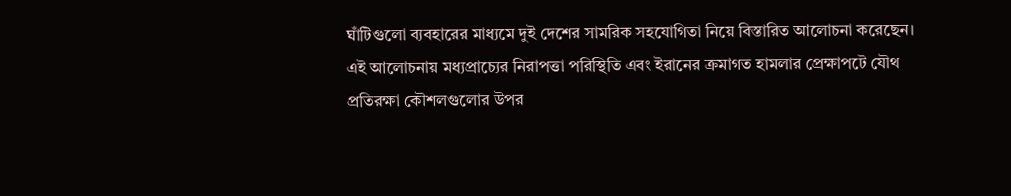ঘাঁটিগুলো ব্যবহারের মাধ্যমে দুই দেশের সামরিক সহযোগিতা নিয়ে বিস্তারিত আলোচনা করেছেন। এই আলোচনায় মধ্যপ্রাচ্যের নিরাপত্তা পরিস্থিতি এবং ইরানের ক্রমাগত হামলার প্রেক্ষাপটে যৌথ প্রতিরক্ষা কৌশলগুলোর উপর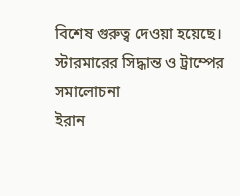বিশেষ গুরুত্ব দেওয়া হয়েছে।
স্টারমারের সিদ্ধান্ত ও ট্রাম্পের সমালোচনা
ইরান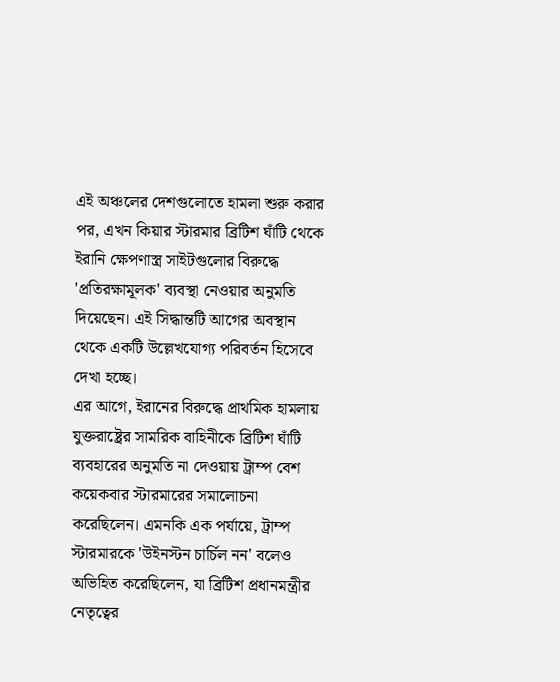এই অঞ্চলের দেশগুলোতে হামলা শুরু করার পর, এখন কিয়ার স্টারমার ব্রিটিশ ঘাঁটি থেকে ইরানি ক্ষেপণাস্ত্র সাইটগুলোর বিরুদ্ধে 'প্রতিরক্ষামূলক' ব্যবস্থা নেওয়ার অনুমতি দিয়েছেন। এই সিদ্ধান্তটি আগের অবস্থান থেকে একটি উল্লেখযোগ্য পরিবর্তন হিসেবে দেখা হচ্ছে।
এর আগে, ইরানের বিরুদ্ধে প্রাথমিক হামলায় যুক্তরাষ্ট্রের সামরিক বাহিনীকে ব্রিটিশ ঘাঁটি ব্যবহারের অনুমতি না দেওয়ায় ট্রাম্প বেশ কয়েকবার স্টারমারের সমালোচনা করেছিলেন। এমনকি এক পর্যায়ে, ট্রাম্প স্টারমারকে 'উইনস্টন চার্চিল নন' বলেও অভিহিত করেছিলেন, যা ব্রিটিশ প্রধানমন্ত্রীর নেতৃত্বের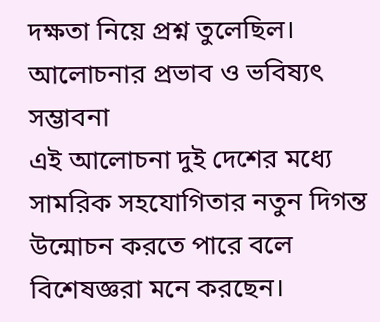দক্ষতা নিয়ে প্রশ্ন তুলেছিল।
আলোচনার প্রভাব ও ভবিষ্যৎ সম্ভাবনা
এই আলোচনা দুই দেশের মধ্যে সামরিক সহযোগিতার নতুন দিগন্ত উন্মোচন করতে পারে বলে বিশেষজ্ঞরা মনে করছেন।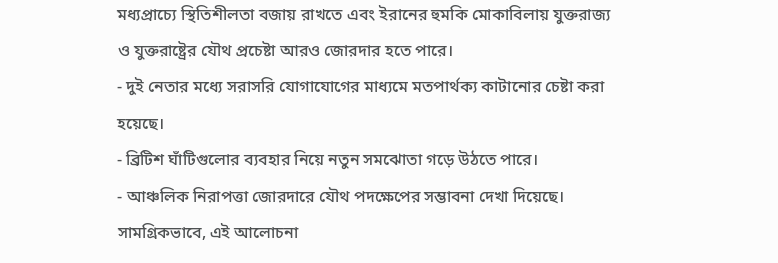মধ্যপ্রাচ্যে স্থিতিশীলতা বজায় রাখতে এবং ইরানের হুমকি মোকাবিলায় যুক্তরাজ্য ও যুক্তরাষ্ট্রের যৌথ প্রচেষ্টা আরও জোরদার হতে পারে।
- দুই নেতার মধ্যে সরাসরি যোগাযোগের মাধ্যমে মতপার্থক্য কাটানোর চেষ্টা করা হয়েছে।
- ব্রিটিশ ঘাঁটিগুলোর ব্যবহার নিয়ে নতুন সমঝোতা গড়ে উঠতে পারে।
- আঞ্চলিক নিরাপত্তা জোরদারে যৌথ পদক্ষেপের সম্ভাবনা দেখা দিয়েছে।
সামগ্রিকভাবে, এই আলোচনা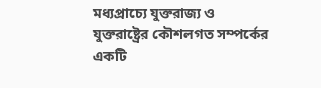মধ্যপ্রাচ্যে যুক্তরাজ্য ও যুক্তরাষ্ট্রের কৌশলগত সম্পর্কের একটি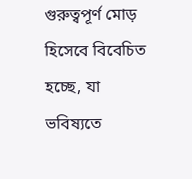গুরুত্বপূর্ণ মোড় হিসেবে বিবেচিত হচ্ছে, যা ভবিষ্যতে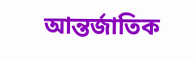আন্তর্জাতিক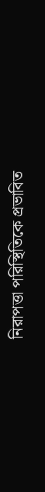নিরাপত্তা পরিস্থিতিকে প্রভাবিত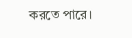করতে পারে।